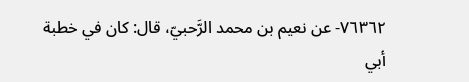٧٦٣٦٢- عن نعيم بن محمد الرَّحبيّ، قال: كان في خطبة أبي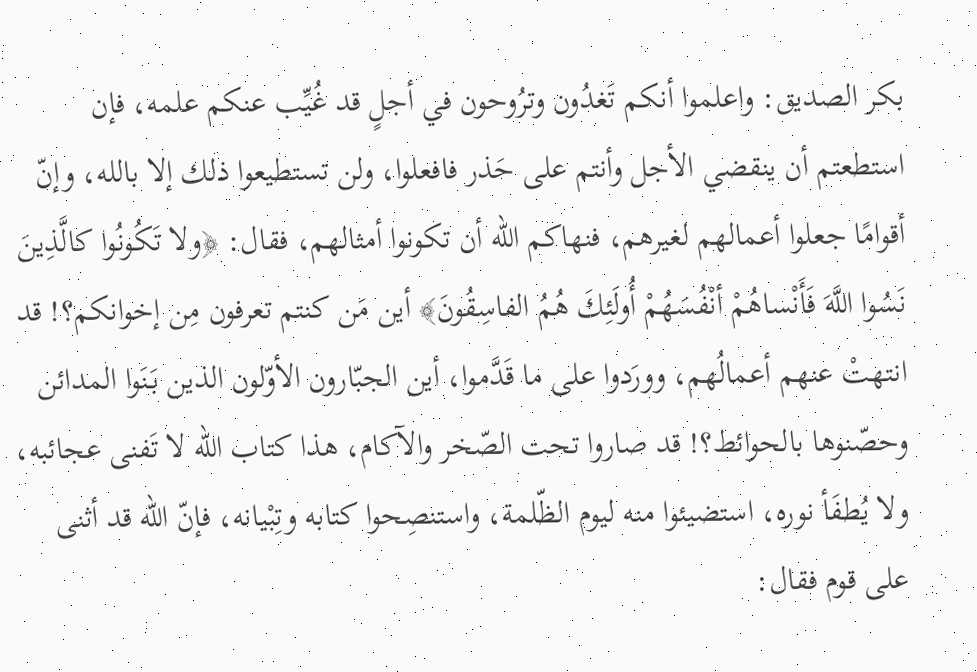بكر الصديق: واعلموا أنكم تَغدُون وترُوحون في أجلٍ قد غُيِّب عنكم علمه، فإن استطعتم أن ينقضي الأجل وأنتم على حَذر فافعلوا، ولن تستطيعوا ذلك إلا بالله، وإنّ أقوامًا جعلوا أعمالهم لغيرهم، فنهاكم الله أن تكونوا أمثالهم، فقال: ﴿ولا تَكُونُوا كالَّذِينَ نَسُوا اللَّهَ فَأَنْساهُمْ أنْفُسَهُمْ أُولَئِكَ هُمُ الفاسِقُونَ﴾ أين مَن كنتم تعرفون مِن إخوانكم؟! قد انتهتْ عنهم أعمالُهم، وورَدوا على ما قَدَّموا، أين الجبّارون الأوّلون الذين بَنَوا المدائن وحصّنوها بالحوائط؟! قد صاروا تحت الصّخر والآكام، هذا كتاب الله لا تَفنى عجائبه، ولا يُطفَأ نوره، استضيئوا منه ليوم الظّلمة، واستنصِحوا كتابه وتِبْيانه، فإنّ الله قد أثنى على قوم فقال: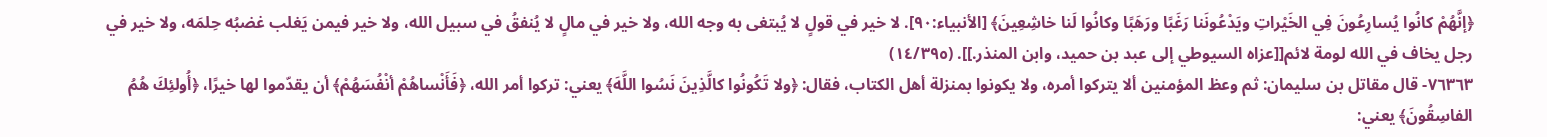﴿إنَّهُمْ كانُوا يُسارِعُونَ فِي الخَيْراتِ ويَدْعُونَنا رَغَبًا ورَهَبًا وكانُوا لَنا خاشِعِينَ﴾ [الأنبياء:٩٠]. لا خير في قولٍ لا يُبتغى به وجه الله، ولا خير في مالٍ لا يُنفقُ في سبيل الله، ولا خير فيمن يَغلب غضبُه حِلمَه، ولا خير في رجل يخاف في الله لومة لائم[[عزاه السيوطي إلى عبد بن حميد، وابن المنذر.]]. (١٤/٣٩٥)
٧٦٣٦٣- قال مقاتل بن سليمان: ثم وعظ المؤمنين ألا يتركوا أمره، ولا يكونوا بمنزلة أهل الكتاب، فقال: ﴿ولا تَكُونُوا كالَّذِينَ نَسُوا اللَّهَ﴾ يعني: تركوا أمر الله، ﴿فَأَنْساهُمْ أنْفُسَهُمْ﴾ أن يقدّموا لها خيرًا، ﴿أُولئِكَ هُمُ الفاسِقُونَ﴾ يعني: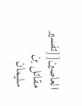العاصين[[تفسير مقاتل بن سليمان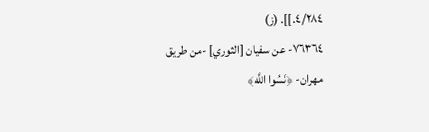٤/٢٨٤.]]. (ز)
٧٦٣٦٤- عن سفيان [الثوري] -من طريق مهران- ﴿نَسُوا اللَّه﴾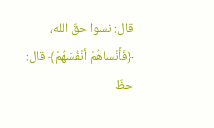قال: نسوا حقّ الله، ﴿فَأَنْساهُمْ أنْفُسَهُمْ﴾ قال: حظّ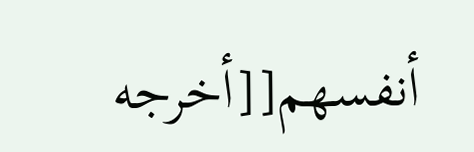أنفسهم[[أخرجه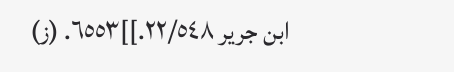ابن جرير ٢٢/٥٤٨.]]٦٥٥٣. (ز)